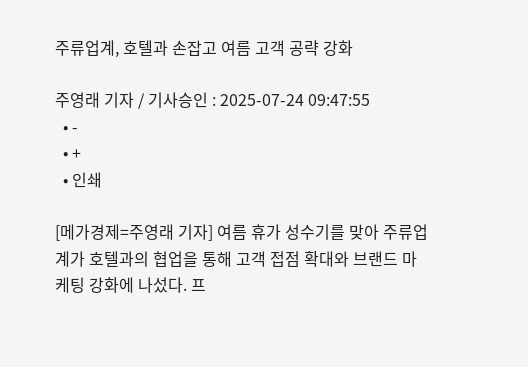주류업계, 호텔과 손잡고 여름 고객 공략 강화

주영래 기자 / 기사승인 : 2025-07-24 09:47:55
  • -
  • +
  • 인쇄

[메가경제=주영래 기자] 여름 휴가 성수기를 맞아 주류업계가 호텔과의 협업을 통해 고객 접점 확대와 브랜드 마케팅 강화에 나섰다. 프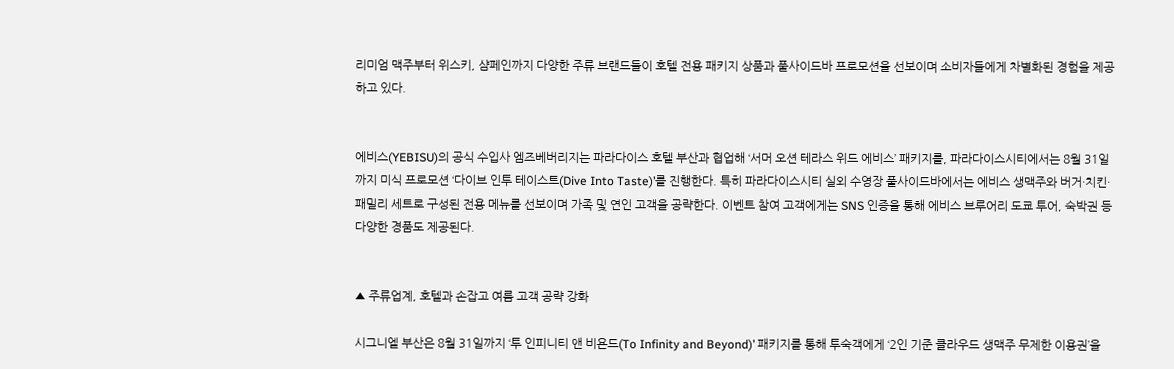리미엄 맥주부터 위스키, 샴페인까지 다양한 주류 브랜드들이 호텔 전용 패키지 상품과 풀사이드바 프로모션을 선보이며 소비자들에게 차별화된 경험을 제공하고 있다.


에비스(YEBISU)의 공식 수입사 엠즈베버리지는 파라다이스 호텔 부산과 협업해 ‘서머 오션 테라스 위드 에비스’ 패키지를, 파라다이스시티에서는 8월 31일까지 미식 프로모션 ‘다이브 인투 테이스트(Dive Into Taste)’를 진행한다. 특히 파라다이스시티 실외 수영장 풀사이드바에서는 에비스 생맥주와 버거·치킨·패밀리 세트로 구성된 전용 메뉴를 선보이며 가족 및 연인 고객을 공략한다. 이벤트 참여 고객에게는 SNS 인증을 통해 에비스 브루어리 도쿄 투어, 숙박권 등 다양한 경품도 제공된다.


▲ 주류업계, 호텔과 손잡고 여름 고객 공략 강화

시그니엘 부산은 8월 31일까지 ‘투 인피니티 앤 비욘드(To Infinity and Beyond)’ 패키지를 통해 투숙객에게 ‘2인 기준 클라우드 생맥주 무제한 이용권’을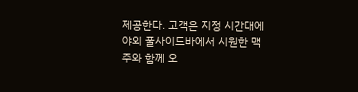제공한다. 고객은 지정 시간대에 야외 풀사이드바에서 시원한 맥주와 함께 오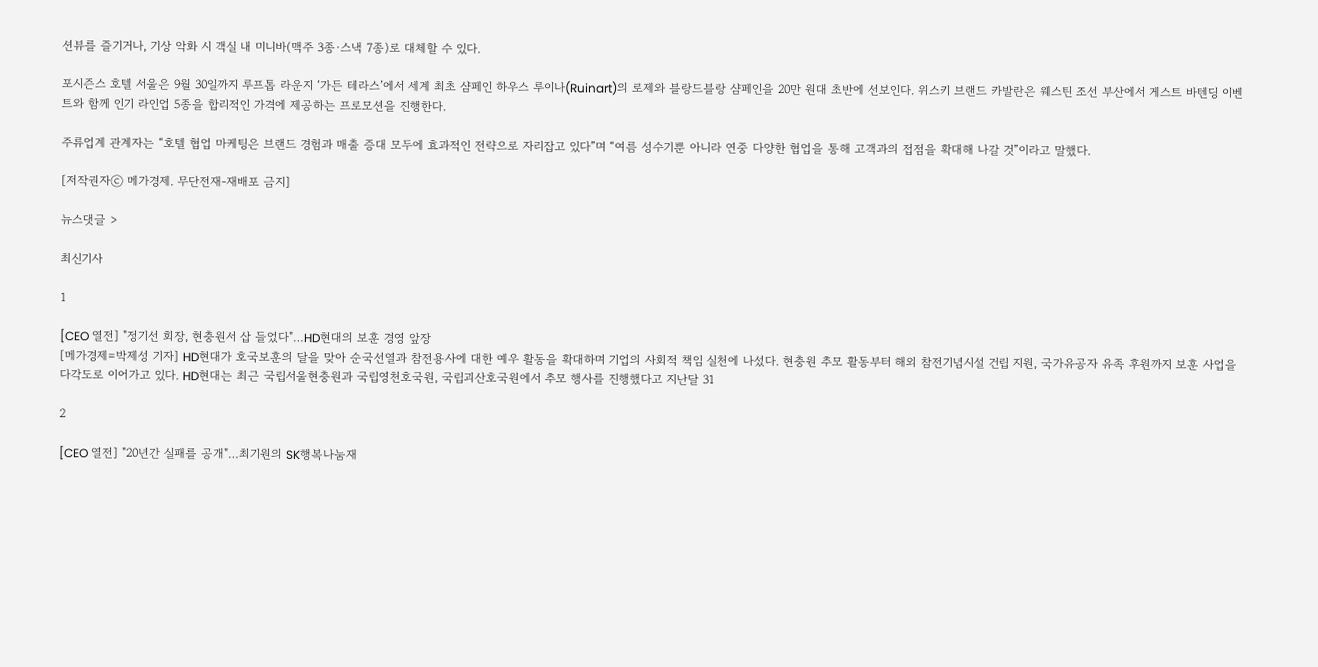션뷰를 즐기거나, 기상 악화 시 객실 내 미니바(맥주 3종·스낵 7종)로 대체할 수 있다.

포시즌스 호텔 서울은 9월 30일까지 루프톱 라운지 ‘가든 테라스’에서 세계 최초 샴페인 하우스 루이나(Ruinart)의 로제와 블랑드블랑 샴페인을 20만 원대 초반에 선보인다. 위스키 브랜드 카발란은 웨스틴 조선 부산에서 게스트 바텐딩 이벤트와 함께 인기 라인업 5종을 합리적인 가격에 제공하는 프로모션을 진행한다.

주류업계 관계자는 “호텔 협업 마케팅은 브랜드 경험과 매출 증대 모두에 효과적인 전략으로 자리잡고 있다”며 “여름 성수기뿐 아니라 연중 다양한 협업을 통해 고객과의 접점을 확대해 나갈 것”이라고 말했다.

[저작권자ⓒ 메가경제. 무단전재-재배포 금지]

뉴스댓글 >

최신기사

1

[CEO 열전] "정기선 회장, 현충원서 삽 들었다"…HD현대의 보훈 경영 앞장
[메가경제=박제성 기자] HD현대가 호국보훈의 달을 맞아 순국선열과 참전용사에 대한 예우 활동을 확대하며 기업의 사회적 책임 실천에 나섰다. 현충원 추모 활동부터 해외 참전기념시설 건립 지원, 국가유공자 유족 후원까지 보훈 사업을 다각도로 이어가고 있다. HD현대는 최근 국립서울현충원과 국립영천호국원, 국립괴산호국원에서 추모 행사를 진행했다고 지난달 31

2

[CEO 열전] "20년간 실패를 공개"…최기원의 SK행복나눔재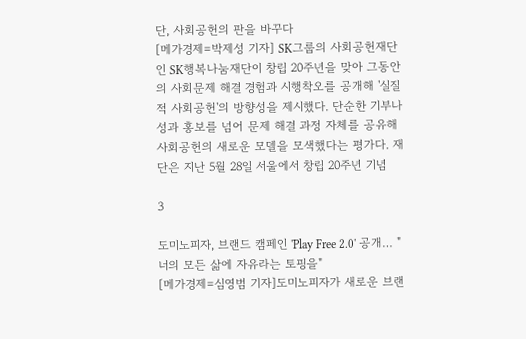단, 사회공헌의 판을 바꾸다
[메가경제=박제성 기자] SK그룹의 사회공헌재단인 SK행복나눔재단이 창립 20주년을 맞아 그동안의 사회문제 해결 경험과 시행착오를 공개해 '실질적 사회공헌'의 방향성을 제시했다. 단순한 기부나 성과 홍보를 넘어 문제 해결 과정 자체를 공유해 사회공헌의 새로운 모델을 모색했다는 평가다. 재단은 지난 5월 28일 서울에서 창립 20주년 기념

3

도미노피자, 브랜드 캠페인 'Play Free 2.0' 공개… "너의 모든 삶에 자유라는 토핑을"
[메가경제=심영범 기자]도미노피자가 새로운 브랜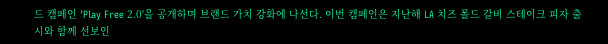드 캠페인 'Play Free 2.0'을 공개하며 브랜드 가치 강화에 나선다. 이번 캠페인은 지난해 LA 치즈 폴드 갈비 스테이크 피자 출시와 함께 선보인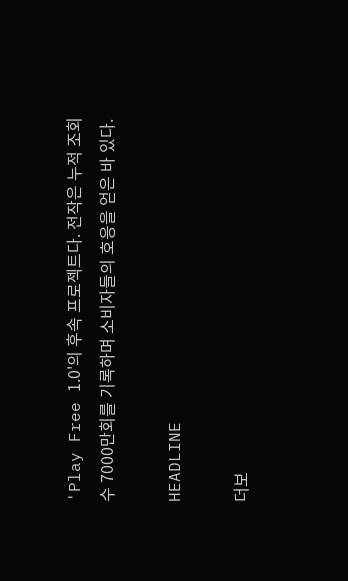'Play Free 1.0'의 후속 프로젝트다. 전작은 누적 조회수 7000만회를 기록하며 소비자들의 호응을 얻은 바 있다.

HEADLINE

더보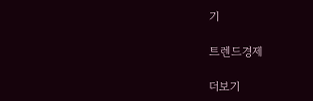기

트렌드경제

더보기